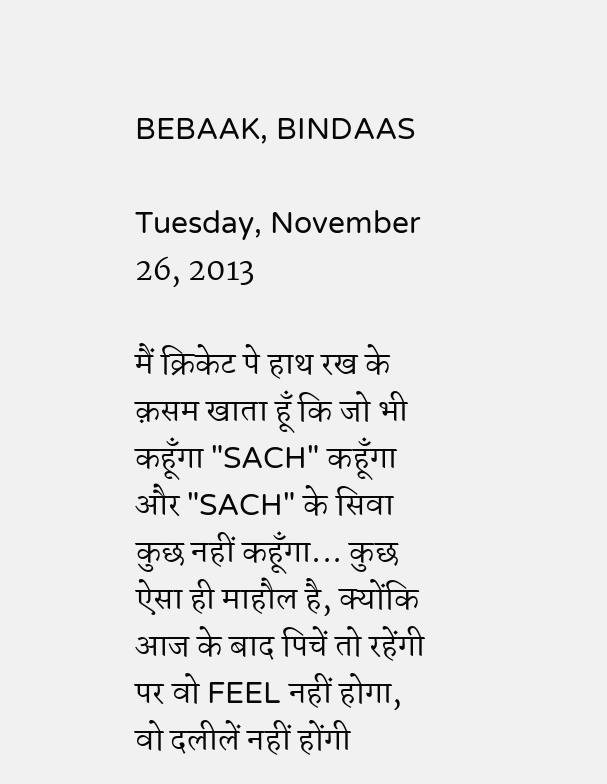BEBAAK, BINDAAS

Tuesday, November 26, 2013

मैं क्रिकेट पे हाथ रख के क़सम खाता हूँ कि जो भी कहूँगा "SACH" कहूँगा और "SACH" के सिवा कुछ नहीं कहूँगा... कुछ ऐसा ही माहौल है, क्योंकि आज के बाद पिचें तो रहेंगी पर वो FEEL नहीं होगा, वो दलीलें नहीं होंगी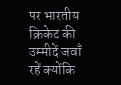पर भारतीय क्रिकेट की उम्मीदें जवाँ रहें क्योंकि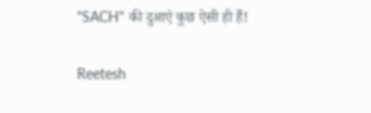"SACH" की दुआएं कुछ ऐसी ही हैं!


Reetesh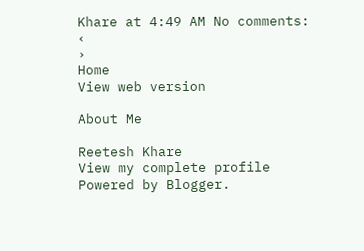Khare at 4:49 AM No comments:
‹
›
Home
View web version

About Me

Reetesh Khare
View my complete profile
Powered by Blogger.